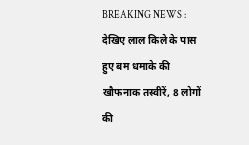BREAKING NEWS : देखिए लाल किले के पास हुए बम धमाके की खौफनाक तस्वीरें, 8 लोगों की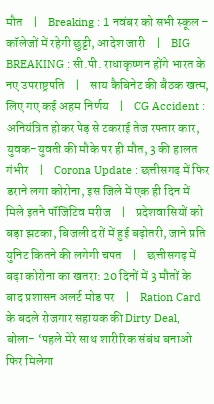मौत    |    Breaking : 1 नवंबर को सभी स्कूल – कॉलेजों में रहेगी छुट्टी, आदेश जारी    |    BIG BREAKING : सी.पी. राधाकृष्णन होंगे भारत के नए उपराष्ट्रपति    |    साय कैबिनेट की बैठक खत्म, लिए गए कई अहम निर्णय    |    CG Accident : अनियंत्रित होकर पेड़ से टकराई तेज रफ्तार कार, युवक-युवती की मौके पर ही मौत, 3 की हालत गंभीर    |    Corona Update : छत्तीसगढ़ में फिर डराने लगा कोरोना, इस जिले में एक ही दिन में मिले इतने पॉजिटिव मरीज    |    प्रदेशवासियों को बड़ा झटका, बिजली दरों में हुई बढ़ोतरी, जाने प्रति युनिट कितने की लगेगी चपत    |    छत्तीसगढ़ में बढ़ा कोरोना का खतरा: 20 दिनों में 3 मौतों के बाद प्रशासन अलर्ट मोड पर    |    Ration Card के बदले रोजगार सहायक की Dirty Deal, बोला- ‘पहले मेरे साथ शारीरिक संबंध बनाओ फिर मिलेगा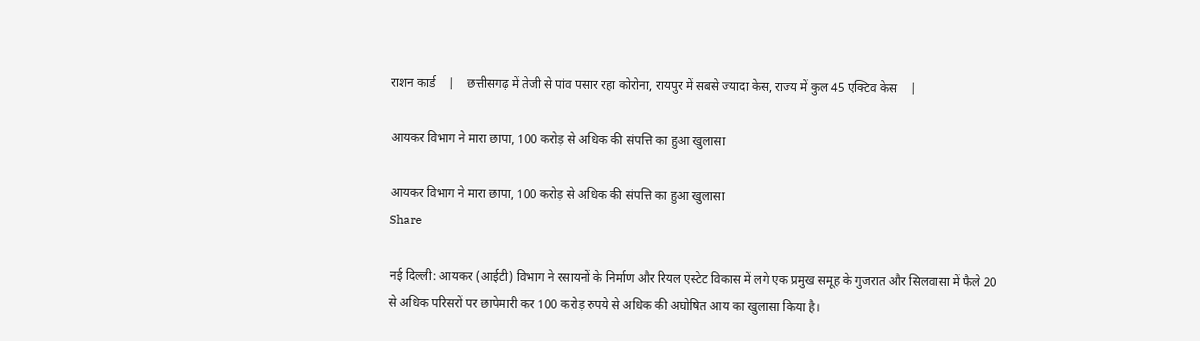राशन कार्ड    |    छत्तीसगढ़ में तेजी से पांव पसार रहा कोरोना, रायपुर में सबसे ज्यादा केस, राज्य में कुल 45 एक्टिव केस    |

आयकर विभाग ने मारा छापा, 100 करोड़ से अधिक की संपत्ति का हुआ खुलासा

आयकर विभाग ने मारा छापा, 100 करोड़ से अधिक की संपत्ति का हुआ खुलासा
Share

नई दिल्ली: आयकर (आईटी) विभाग ने रसायनों के निर्माण और रियल एस्टेट विकास में लगे एक प्रमुख समूह के गुजरात और सिलवासा में फैले 20 से अधिक परिसरों पर छापेमारी कर 100 करोड़ रुपये से अधिक की अघोषित आय का खुलासा किया है।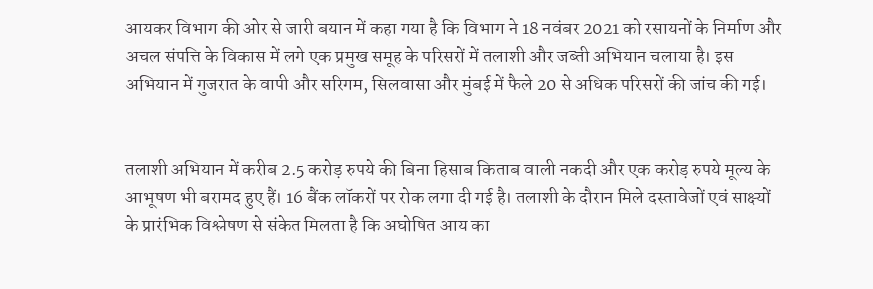आयकर विभाग की ओर से जारी बयान में कहा गया है कि विभाग ने 18 नवंबर 2021 को रसायनों के निर्माण और अचल संपत्ति के विकास में लगे एक प्रमुख समूह के परिसरों में तलाशी और जब्ती अभियान चलाया है। इस अभियान में गुजरात के वापी और सरिगम, सिलवासा और मुंबई में फैले 20 से अधिक परिसरों की जांच की गई।


तलाशी अभियान में करीब 2.5 करोड़ रुपये की बिना हिसाब किताब वाली नकदी और एक करोड़ रुपये मूल्य के आभूषण भी बरामद हुए हैं। 16 बैंक लॉकरों पर रोक लगा दी गई है। तलाशी के दौरान मिले दस्तावेजों एवं साक्ष्यों के प्रारंभिक विश्लेषण से संकेत मिलता है कि अघोषित आय का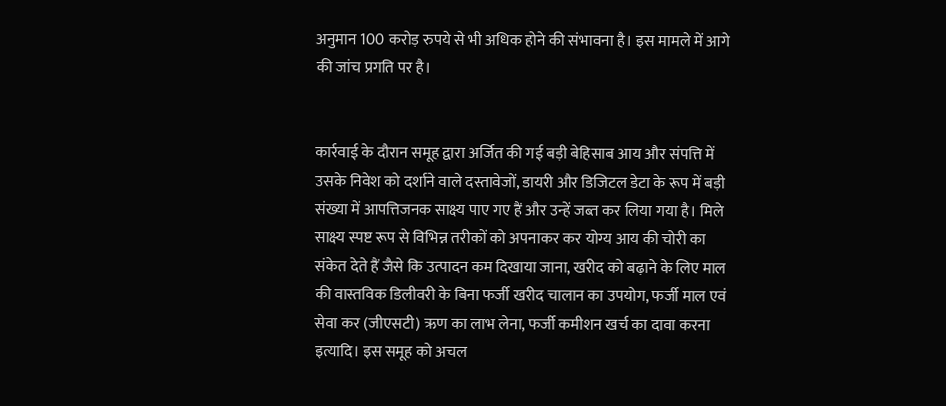अनुमान 100 करोड़ रुपये से भी अधिक होने की संभावना है। इस मामले में आगे की जांच प्रगति पर है।


कार्रवाई के दौरान समूह द्वारा अर्जित की गई बड़ी बेहिसाब आय और संपत्ति में उसके निवेश को दर्शाने वाले दस्तावेजों, डायरी और डिजिटल डेटा के रूप में बड़ी संख्या में आपत्तिजनक साक्ष्य पाए गए हैं और उन्हें जब्त कर लिया गया है। मिले साक्ष्य स्पष्ट रूप से विभिन्न तरीकों को अपनाकर कर योग्य आय की चोरी का संकेत देते हैं जैसे कि उत्पादन कम दिखाया जाना, खरीद को बढ़ाने के लिए माल की वास्तविक डिलीवरी के बिना फर्जी खरीद चालान का उपयोग, फर्जी माल एवं सेवा कर (जीएसटी) ऋण का लाभ लेना, फर्जी कमीशन खर्च का दावा करना इत्यादि। इस समूह को अचल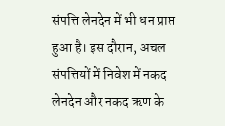संपत्ति लेनदेन में भी धन प्राप्त हुआ है। इस दौरान, अचल संपत्तियों में निवेश में नकद लेनदेन और नकद ऋण के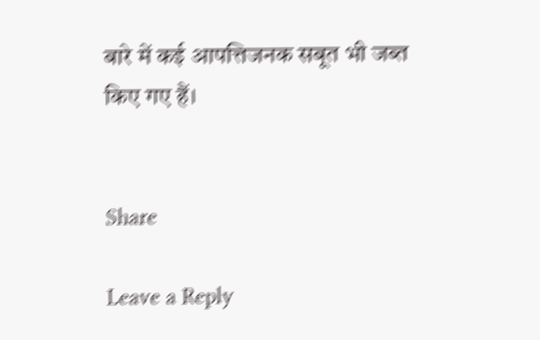बारे में कई आपत्तिजनक सबूत भी जब्त किए गए हैं।


Share

Leave a Reply